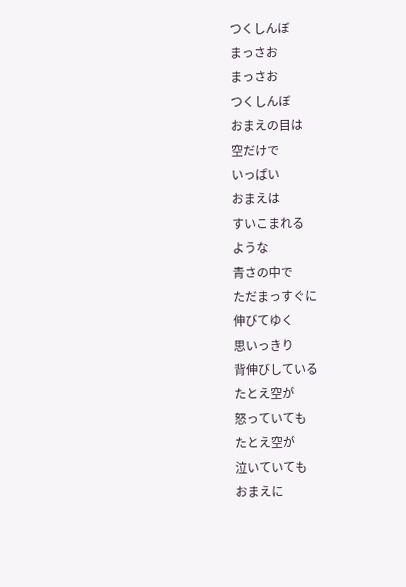つくしんぼ
まっさお
まっさお
つくしんぼ
おまえの目は
空だけで
いっぱい
おまえは
すいこまれる
ような
青さの中で
ただまっすぐに
伸びてゆく
思いっきり
背伸びしている
たとえ空が
怒っていても
たとえ空が
泣いていても
おまえに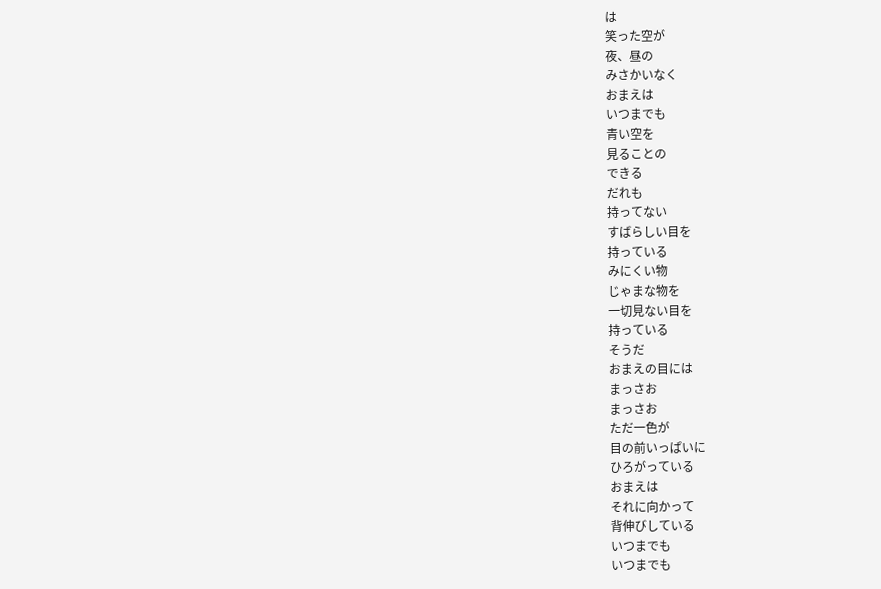は
笑った空が
夜、昼の
みさかいなく
おまえは
いつまでも
青い空を
見ることの
できる
だれも
持ってない
すばらしい目を
持っている
みにくい物
じゃまな物を
一切見ない目を
持っている
そうだ
おまえの目には
まっさお
まっさお
ただ一色が
目の前いっぱいに
ひろがっている
おまえは
それに向かって
背伸びしている
いつまでも
いつまでも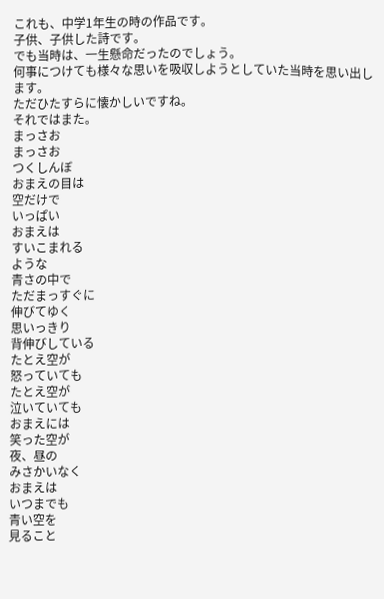これも、中学1年生の時の作品です。
子供、子供した詩です。
でも当時は、一生懸命だったのでしょう。
何事につけても様々な思いを吸収しようとしていた当時を思い出します。
ただひたすらに懐かしいですね。
それではまた。
まっさお
まっさお
つくしんぼ
おまえの目は
空だけで
いっぱい
おまえは
すいこまれる
ような
青さの中で
ただまっすぐに
伸びてゆく
思いっきり
背伸びしている
たとえ空が
怒っていても
たとえ空が
泣いていても
おまえには
笑った空が
夜、昼の
みさかいなく
おまえは
いつまでも
青い空を
見ること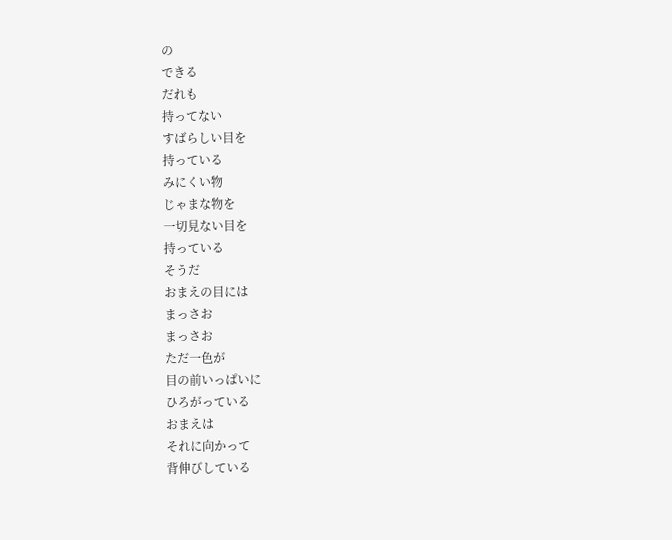の
できる
だれも
持ってない
すばらしい目を
持っている
みにくい物
じゃまな物を
一切見ない目を
持っている
そうだ
おまえの目には
まっさお
まっさお
ただ一色が
目の前いっぱいに
ひろがっている
おまえは
それに向かって
背伸びしている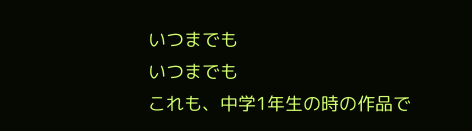いつまでも
いつまでも
これも、中学1年生の時の作品で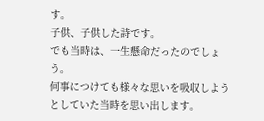す。
子供、子供した詩です。
でも当時は、一生懸命だったのでしょう。
何事につけても様々な思いを吸収しようとしていた当時を思い出します。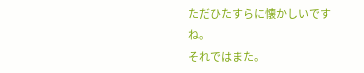ただひたすらに懐かしいですね。
それではまた。